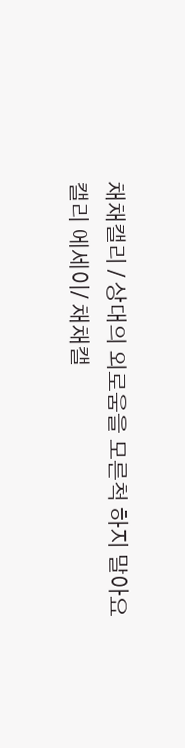채채캘리 / 상대의 외로움을 모른척 하지 말아요
캘리 에세이/ 채채캘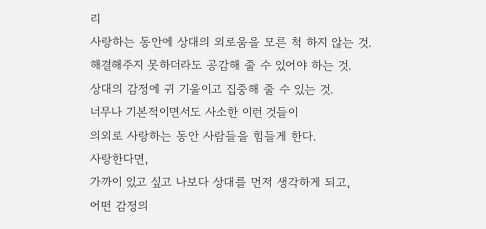리
사랑하는 동안에 상대의 외로움을 모른 척 하지 않는 것.
해결해주지 못하더라도 공감해 줄 수 있어야 하는 것.
상대의 감정에 귀 기울이고 집중해 줄 수 있는 것.
너무나 기본적이면서도 사소한 이런 것들이
의외로 사랑하는 동안 사람들을 힘들게 한다.
사랑한다면,
가까이 있고 싶고 나보다 상대를 먼저 생각하게 되고,
어떤 감정의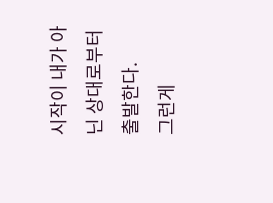시작이 내가 아닌 상대로부터 출발한다.
그런게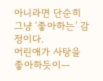아니라면 단순히 그냥 ‘좋아하는’ 감정이다.
어린애가 사탕을 좋아하듯이ㅡ